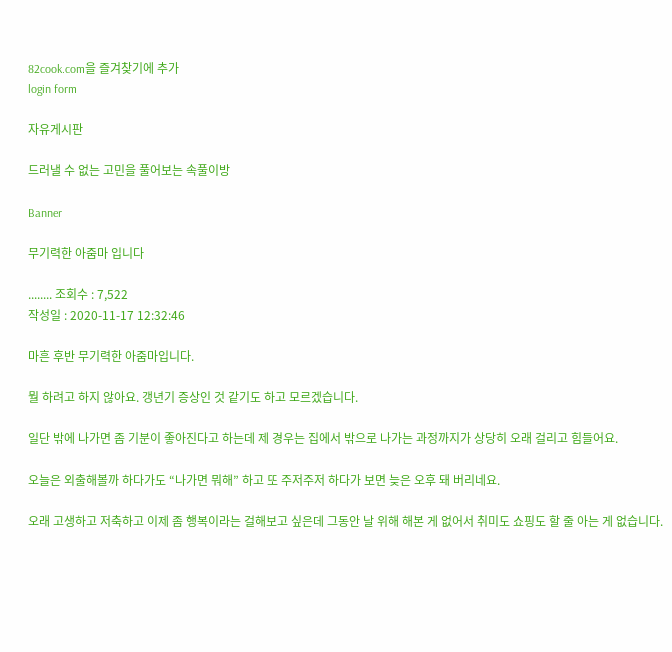82cook.com을 즐겨찾기에 추가
login form

자유게시판

드러낼 수 없는 고민을 풀어보는 속풀이방

Banner

무기력한 아줌마 입니다

........ 조회수 : 7,522
작성일 : 2020-11-17 12:32:46

마흔 후반 무기력한 아줌마입니다.

뭘 하려고 하지 않아요. 갱년기 증상인 것 같기도 하고 모르겠습니다.

일단 밖에 나가면 좀 기분이 좋아진다고 하는데 제 경우는 집에서 밖으로 나가는 과정까지가 상당히 오래 걸리고 힘들어요.

오늘은 외출해볼까 하다가도 “나가면 뭐해” 하고 또 주저주저 하다가 보면 늦은 오후 돼 버리네요.

오래 고생하고 저축하고 이제 좀 행복이라는 걸해보고 싶은데 그동안 날 위해 해본 게 없어서 취미도 쇼핑도 할 줄 아는 게 없습니다.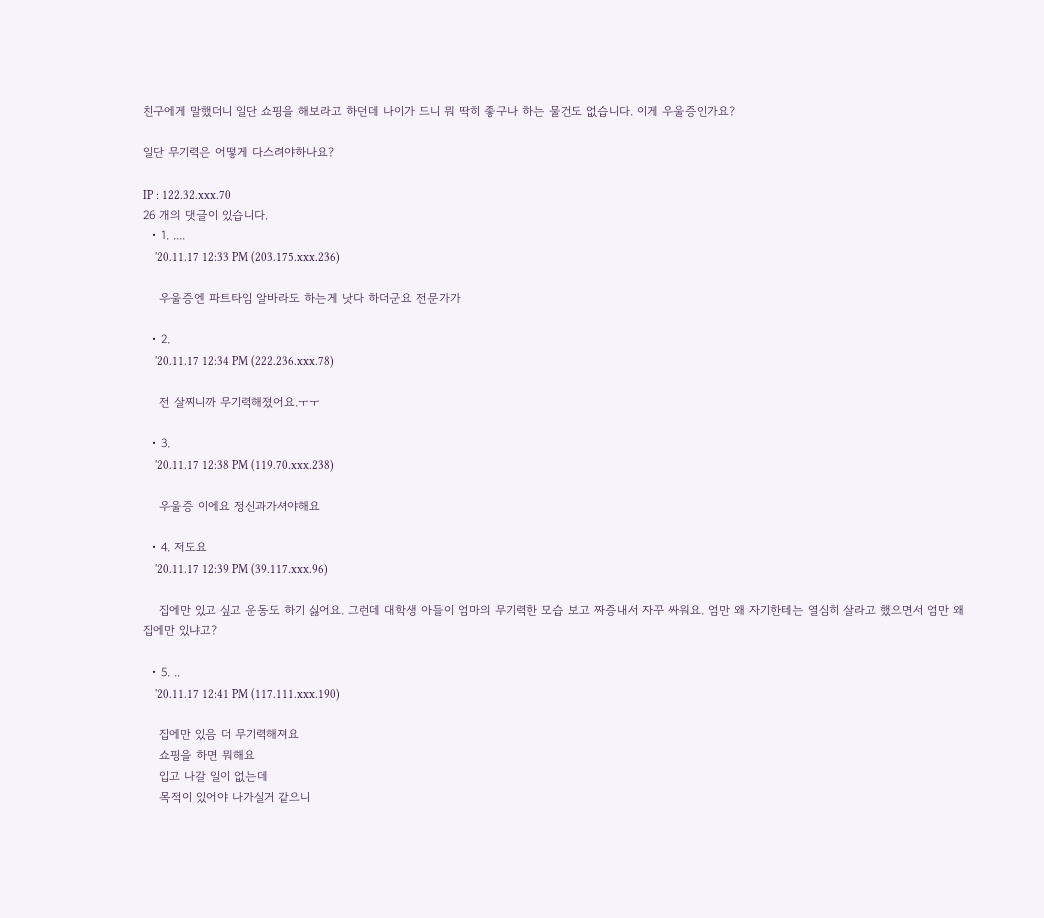친구에게 말했더니 일단 쇼핑을 해보라고 하던데 나이가 드니 뭐 딱히 좋구나 하는 물건도 없습니다. 이게 우울증인가요?

일단 무기력은 어떻게 다스려야하나요?

IP : 122.32.xxx.70
26 개의 댓글이 있습니다.
  • 1. ....
    '20.11.17 12:33 PM (203.175.xxx.236)

    우울증엔 파트타임 알바라도 하는게 낫다 하더군요 전문가가

  • 2.
    '20.11.17 12:34 PM (222.236.xxx.78)

    전 살찌니까 무기력해졌어요.ㅜㅜ

  • 3.
    '20.11.17 12:38 PM (119.70.xxx.238)

    우울증 이에요 정신과가셔야해요

  • 4. 저도요
    '20.11.17 12:39 PM (39.117.xxx.96)

    집에만 있고 싶고 운동도 하기 싫어요. 그런데 대학생 아들이 엄마의 무기력한 모습 보고 짜증내서 자꾸 싸워요. 엄만 왜 자기한테는 열심히 살라고 했으면서 엄만 왜 집에만 있냐고?

  • 5. ..
    '20.11.17 12:41 PM (117.111.xxx.190)

    집에만 있음 더 무기력해져요
    쇼핑을 하면 뭐해요
    입고 나갈 일이 없는데
    목적이 있어야 나가실거 같으니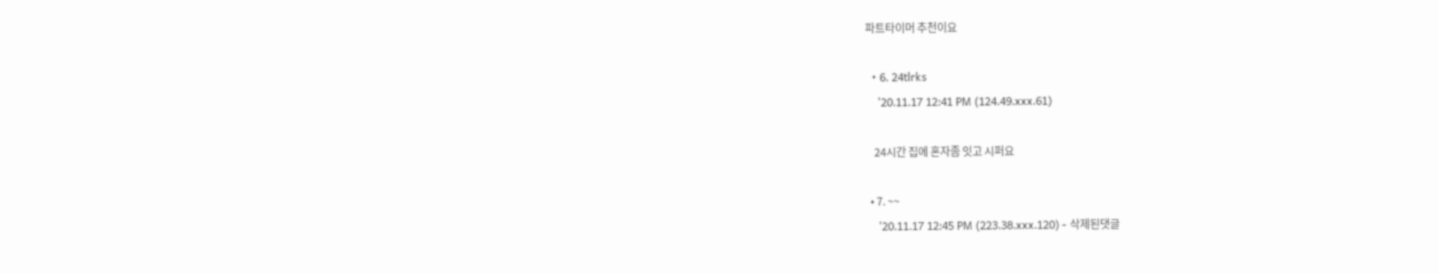파트타이머 추천이요

  • 6. 24tlrks
    '20.11.17 12:41 PM (124.49.xxx.61)

    24시간 집에 혼자좀 잇고 시퍼요

  • 7. ~~
    '20.11.17 12:45 PM (223.38.xxx.120) - 삭제된댓글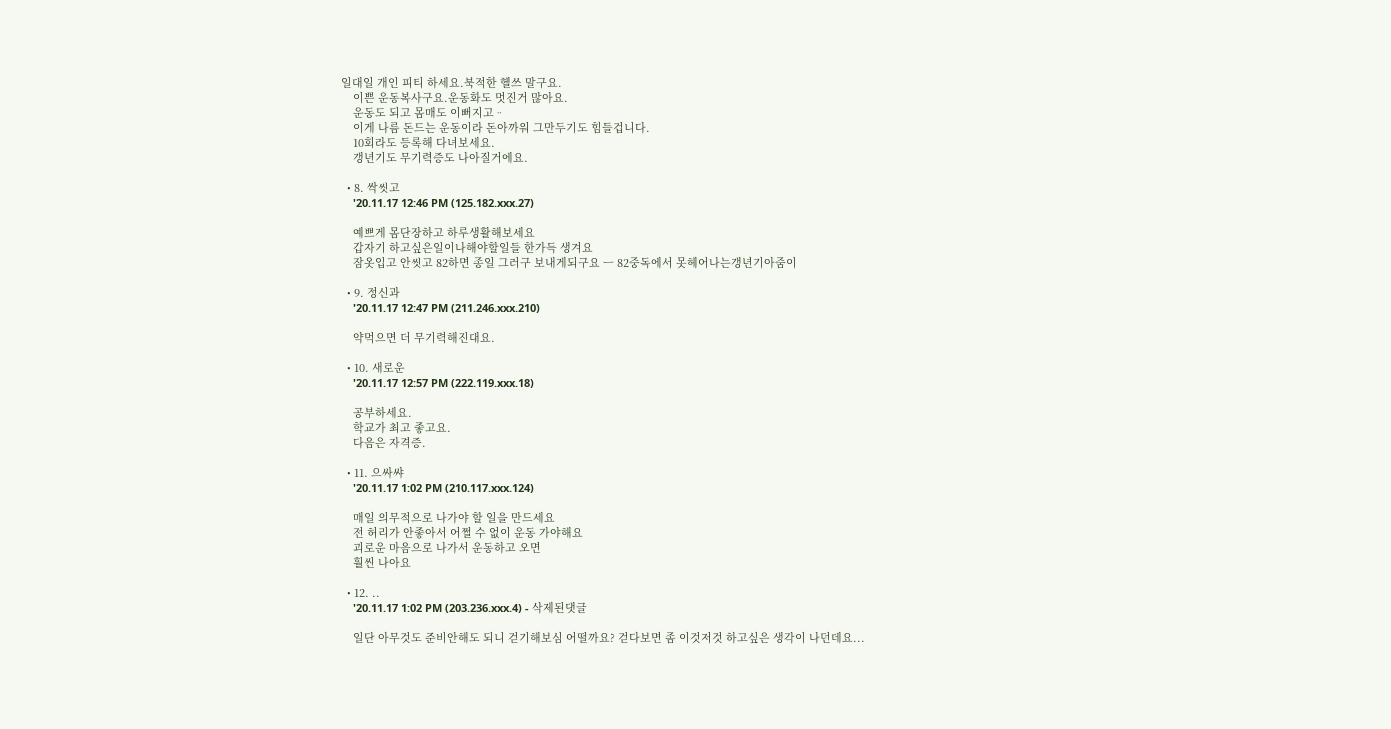일대일 개인 피티 하세요.북적한 헬쓰 말구요.
    이쁜 운동복사구요.운동화도 멋진거 많아요.
    운동도 되고 몸매도 이뻐지고ᆢ
    이게 나름 돈드는 운동이라 돈아까워 그만두기도 힘들겁니다.
    10회라도 등록해 다녀보세요.
    갱년기도 무기력증도 나아질거에요.

  • 8. 싹씻고
    '20.11.17 12:46 PM (125.182.xxx.27)

    예쁘게 몸단장하고 하루생활해보세요
    갑자기 하고싶은일이나해야할일들 한가득 생겨요
    잠옷입고 안씻고 82하면 종일 그러구 보내게되구요 ㅡ 82중독에서 못헤어나는갱년기아줌이

  • 9. 정신과
    '20.11.17 12:47 PM (211.246.xxx.210)

    약먹으면 더 무기력해진대요.

  • 10. 새로운
    '20.11.17 12:57 PM (222.119.xxx.18)

    공부하세요.
    학교가 최고 좋고요.
    다음은 자격증.

  • 11. 으싸쌰
    '20.11.17 1:02 PM (210.117.xxx.124)

    매일 의무적으로 나가야 할 일을 만드세요
    전 허리가 안좋아서 어쩔 수 없이 운동 가야해요
    괴로운 마음으로 나가서 운동하고 오면
    훨씬 나아요

  • 12. ..
    '20.11.17 1:02 PM (203.236.xxx.4) - 삭제된댓글

    일단 아무것도 준비안해도 되니 걷기해보심 어떨까요? 걷다보면 좀 이것저것 하고싶은 생각이 나던데요...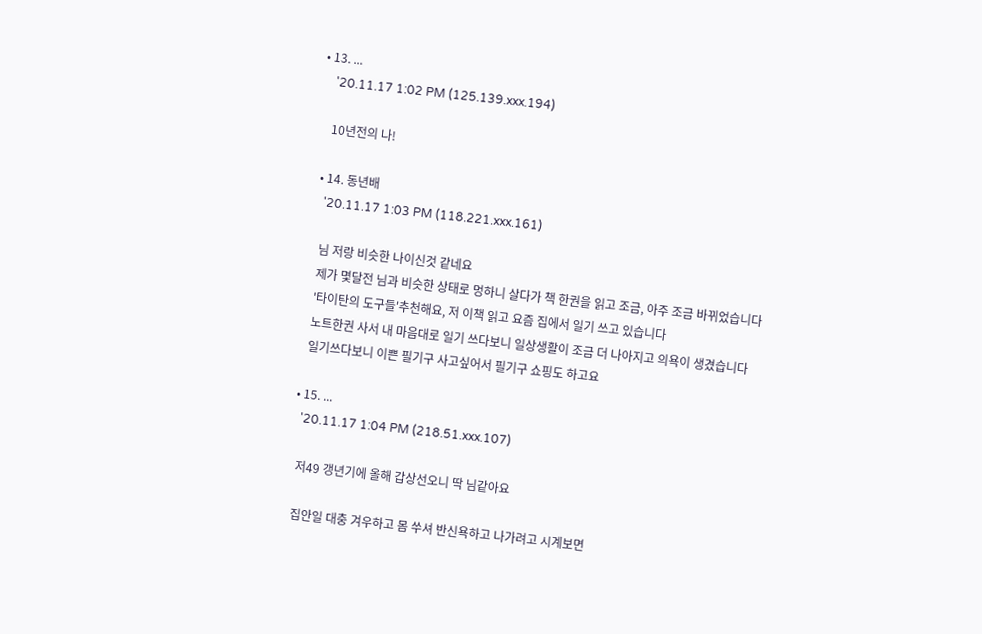• 13. ...
    '20.11.17 1:02 PM (125.139.xxx.194)

    10년전의 나!

  • 14. 동년배
    '20.11.17 1:03 PM (118.221.xxx.161)

    님 저랑 비슷한 나이신것 같네요
    제가 몇달전 님과 비슷한 상태로 멍하니 살다가 책 한권을 읽고 조금, 아주 조금 바뀌었습니다
    '타이탄의 도구들'추천해요, 저 이책 읽고 요즘 집에서 일기 쓰고 있습니다
    노트한권 사서 내 마음대로 일기 쓰다보니 일상생활이 조금 더 나아지고 의욕이 생겼습니다
    일기쓰다보니 이쁜 필기구 사고싶어서 필기구 쇼핑도 하고요

  • 15. ...
    '20.11.17 1:04 PM (218.51.xxx.107)

    저49 갱년기에 올해 갑상선오니 딱 님같아요

    집안일 대충 겨우하고 몸 쑤셔 반신욕하고 나가려고 시계보면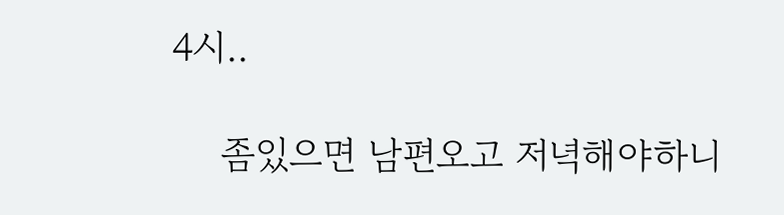4시..

    좀있으면 남편오고 저녁해야하니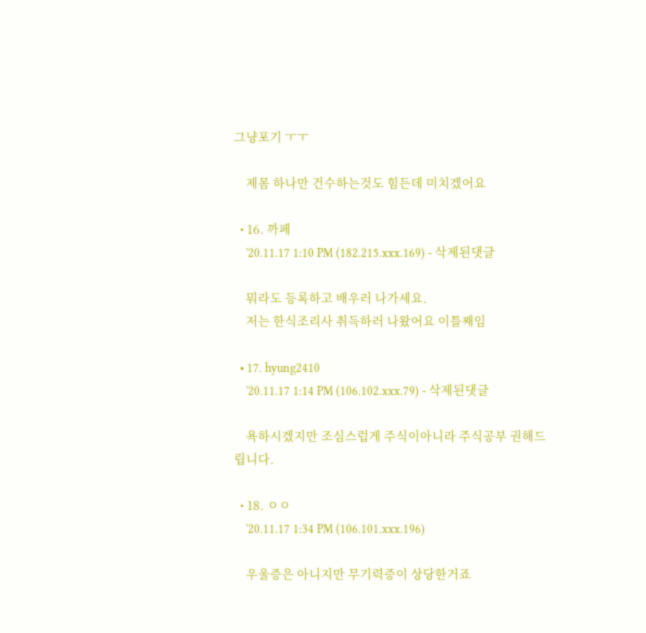그냥포기 ㅜㅜ

    제몸 하나만 건수하는것도 힘든데 미치겠어요

  • 16. 까페
    '20.11.17 1:10 PM (182.215.xxx.169) - 삭제된댓글

    뭐라도 등록하고 배우러 나가세요.
    저는 한식조리사 취득하러 나왔어요 이틀째임

  • 17. hyung2410
    '20.11.17 1:14 PM (106.102.xxx.79) - 삭제된댓글

    욕하시겠지만 조심스럽게 주식이아니라 주식공부 권해드립니다.

  • 18. ㅇㅇ
    '20.11.17 1:34 PM (106.101.xxx.196)

    우울증은 아니지만 무기력증이 상당한거죠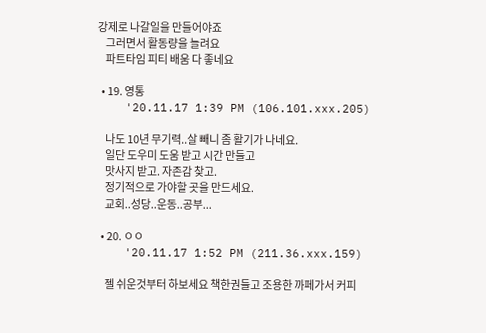강제로 나갈일을 만들어야죠
    그러면서 활동량을 늘려요
    파트타임 피티 배움 다 좋네요

  • 19. 영통
    '20.11.17 1:39 PM (106.101.xxx.205)

    나도 10년 무기력..살 빼니 좀 활기가 나네요.
    일단 도우미 도움 받고 시간 만들고
    맛사지 받고. 자존감 찾고.
    정기적으로 가야할 곳을 만드세요.
    교회..성당..운동..공부...

  • 20. ㅇㅇ
    '20.11.17 1:52 PM (211.36.xxx.159)

    젤 쉬운것부터 하보세요 책한권들고 조용한 까페가서 커피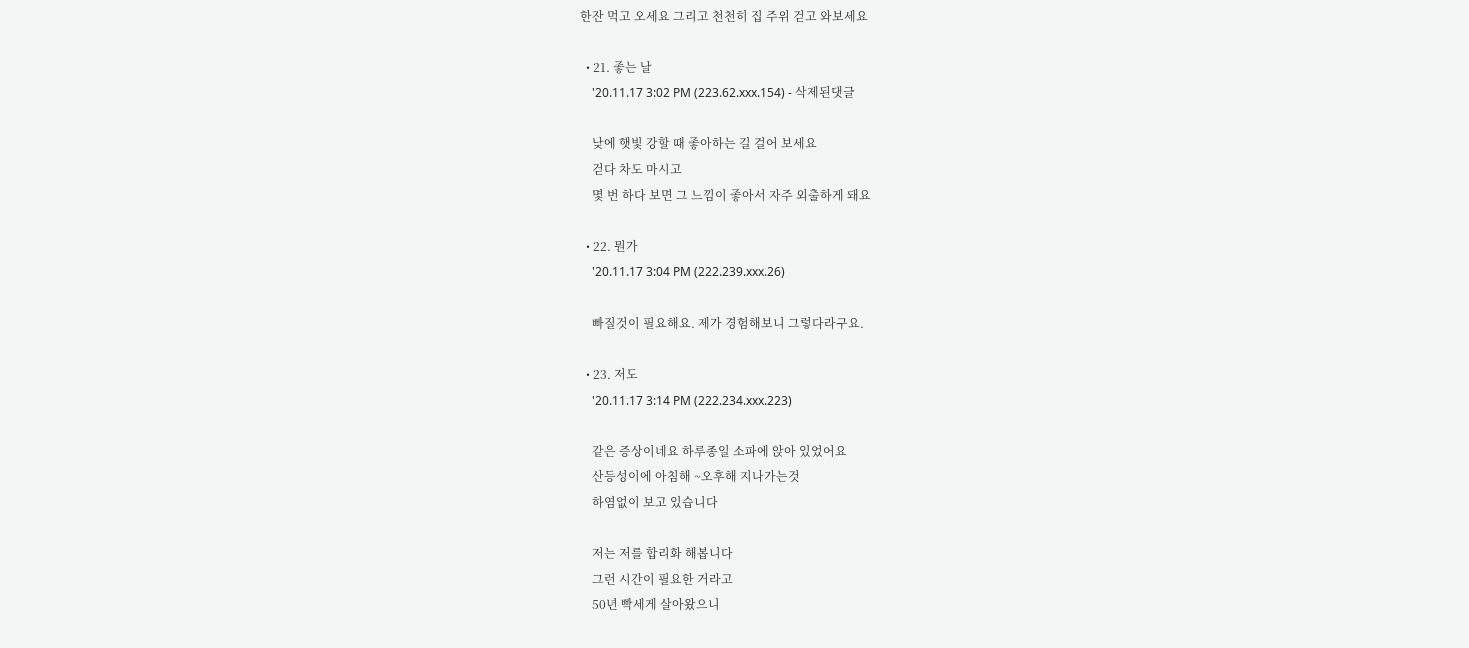한잔 먹고 오세요 그리고 천천히 집 주위 걷고 와보세요

  • 21. 좋는 날
    '20.11.17 3:02 PM (223.62.xxx.154) - 삭제된댓글

    낮에 햇빛 강할 때 좋아하는 길 걸어 보세요
    걷다 차도 마시고
    몇 번 하다 보면 그 느낌이 좋아서 자주 외출하게 돼요

  • 22. 뭔가
    '20.11.17 3:04 PM (222.239.xxx.26)

    빠질것이 필요해요. 제가 경험해보니 그렇다라구요.

  • 23. 저도
    '20.11.17 3:14 PM (222.234.xxx.223)

    같은 증상이네요 하루종일 소파에 앉아 있었어요
    산등성이에 아침해 ~오후해 지나가는것
    하염없이 보고 있습니다

    저는 저를 합리화 해봅니다
    그런 시간이 필요한 거라고
    50년 빡세게 살아왔으니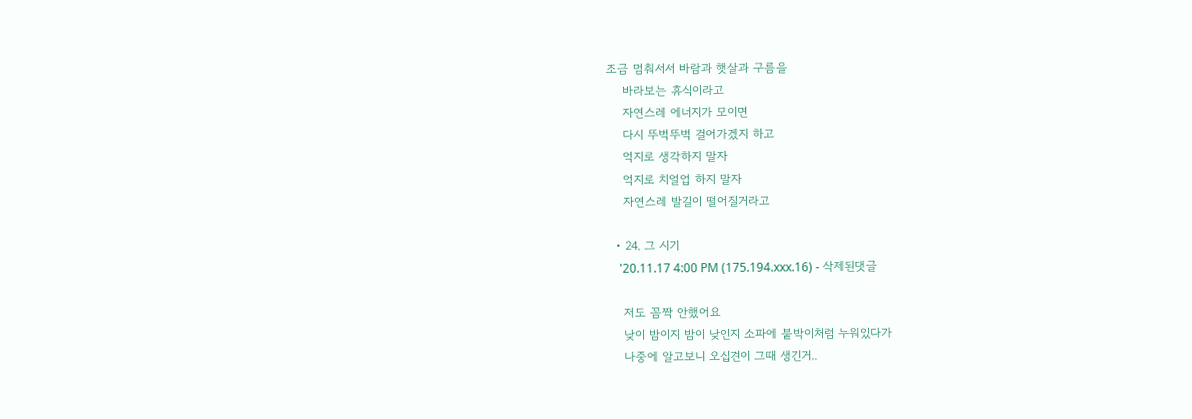조금 멈춰서서 바람과 햇살과 구름을
    바라보는 휴식이라고
    자연스레 에너지가 모이면
    다시 뚜벅뚜벅 걸어가겠지 하고
    억지로 생각하지 말자
    억지로 치얼업 하지 말자
    자연스레 발길이 떨어질거라고

  • 24. 그 시기
    '20.11.17 4:00 PM (175.194.xxx.16) - 삭제된댓글

    저도 꼼짝 안했어요
    낮이 밤이지 밤이 낮인지 소파에 붙박이처럼 누워있다가
    나중에 알고보니 오십견이 그때 생긴거..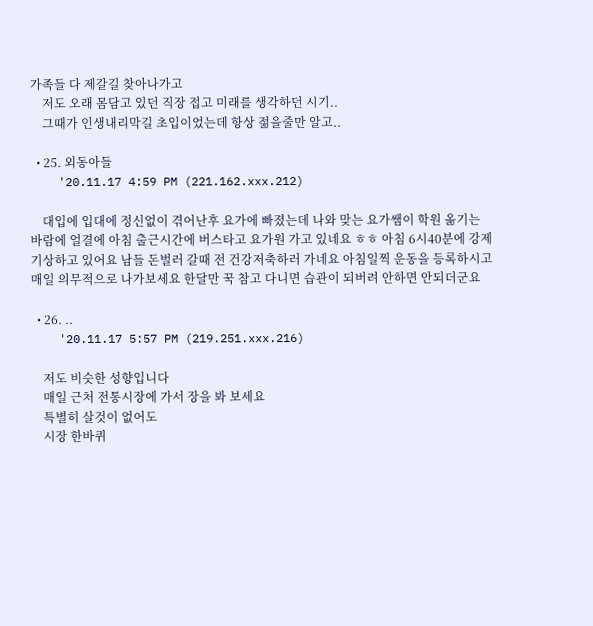가족들 다 제갈길 찾아나가고
    저도 오래 몸담고 있던 직장 접고 미래를 생각하던 시기..
    그때가 인생내리막길 초입이었는데 항상 젊을줄만 알고..

  • 25. 외동아들
    '20.11.17 4:59 PM (221.162.xxx.212)

    대입에 입대에 정신없이 겪어난후 요가에 빠졌는데 나와 맞는 요가쌤이 학원 옮기는 바람에 얼결에 아침 출근시간에 버스타고 요가원 가고 있네요 ㅎㅎ 아침 6시40분에 강제기상하고 있어요 남들 돈벌러 갈때 전 건강저축하러 가네요 아침일찍 운동을 등록하시고 매일 의무적으로 나가보세요 한달만 꾹 참고 다니면 습관이 되버려 안하면 안되더군요

  • 26. ..
    '20.11.17 5:57 PM (219.251.xxx.216)

    저도 비슷한 성향입니다
    매일 근처 전통시장에 가서 장을 봐 보세요
    특별히 살것이 없어도
    시장 한바퀴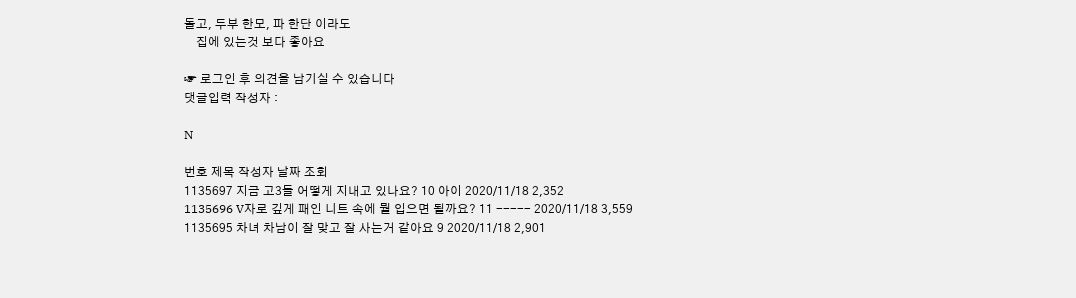돌고, 두부 한모, 파 한단 이라도
    집에 있는것 보다 좋아요

☞ 로그인 후 의견을 남기실 수 있습니다
댓글입력 작성자 :

N

번호 제목 작성자 날짜 조회
1135697 지금 고3들 어떻게 지내고 있나요? 10 아이 2020/11/18 2,352
1135696 V자로 깊게 패인 니트 속에 뭘 입으면 될까요? 11 ----- 2020/11/18 3,559
1135695 차녀 차남이 잘 맞고 잘 사는거 같아요 9 2020/11/18 2,901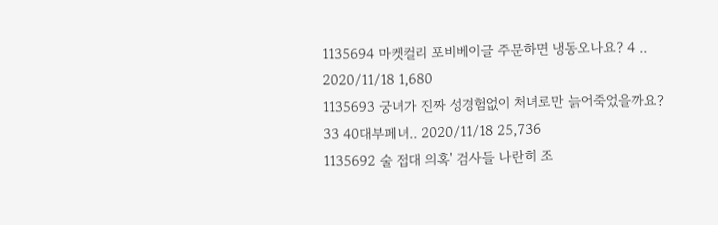1135694 마켓컬리 포비베이글 주문하면 냉동오나요? 4 .. 2020/11/18 1,680
1135693 궁녀가 진짜 성경험없이 처녀로만 늙어죽었을까요? 33 40대부페녀.. 2020/11/18 25,736
1135692 술 접대 의혹' 검사들 나란히 조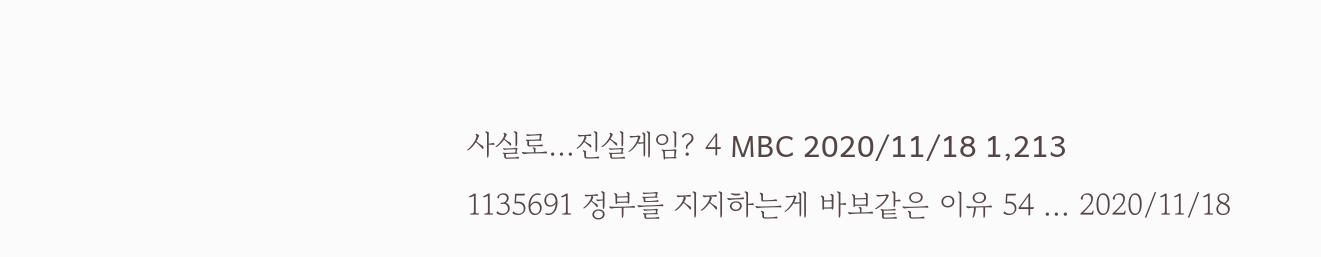사실로…진실게임? 4 MBC 2020/11/18 1,213
1135691 정부를 지지하는게 바보같은 이유 54 ... 2020/11/18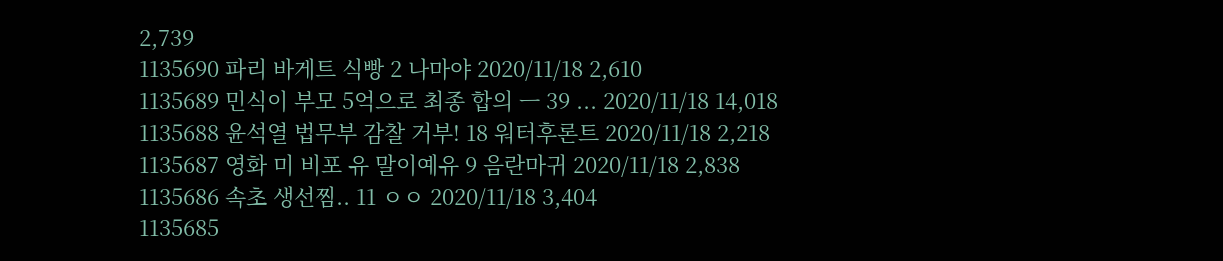2,739
1135690 파리 바게트 식빵 2 나마야 2020/11/18 2,610
1135689 민식이 부모 5억으로 최종 합의 ㅡ 39 ... 2020/11/18 14,018
1135688 윤석열 법무부 감찰 거부! 18 워터후론트 2020/11/18 2,218
1135687 영화 미 비포 유 말이예유 9 음란마귀 2020/11/18 2,838
1135686 속초 생선찜.. 11 ㅇㅇ 2020/11/18 3,404
1135685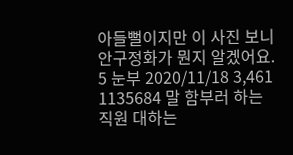아들뻘이지만 이 사진 보니 안구정화가 뭔지 알겠어요. 5 눈부 2020/11/18 3,461
1135684 말 함부러 하는 직원 대하는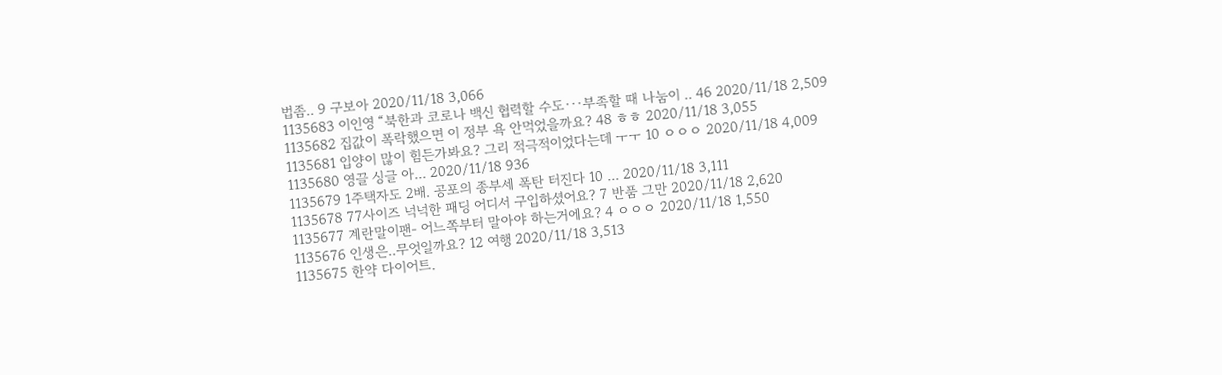법좀.. 9 구보아 2020/11/18 3,066
1135683 이인영 “북한과 코로나 백신 협력할 수도···부족할 때 나눔이 .. 46 2020/11/18 2,509
1135682 집값이 폭락했으면 이 정부 욕 안먹었을까요? 48 ㅎㅎ 2020/11/18 3,055
1135681 입양이 많이 힘든가봐요? 그리 적극적이었다는데 ㅜㅜ 10 ㅇㅇㅇ 2020/11/18 4,009
1135680 영끌 싱글 아... 2020/11/18 936
1135679 1주택자도 2배. 공포의 종부세 폭탄 터진다 10 ... 2020/11/18 3,111
1135678 77사이즈 넉넉한 패딩 어디서 구입하셨어요? 7 반품 그만 2020/11/18 2,620
1135677 계란말이팬- 어느쪽부터 말아야 하는거에요? 4 ㅇㅇㅇ 2020/11/18 1,550
1135676 인생은..무엇일까요? 12 여행 2020/11/18 3,513
1135675 한약 다이어트.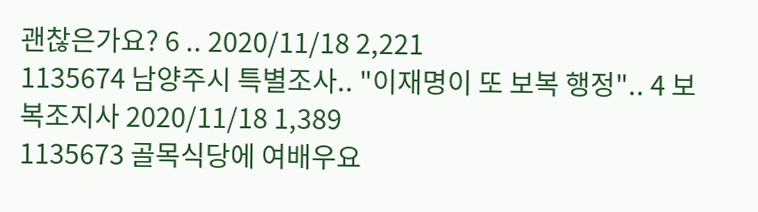괜찮은가요? 6 .. 2020/11/18 2,221
1135674 남양주시 특별조사.. "이재명이 또 보복 행정".. 4 보복조지사 2020/11/18 1,389
1135673 골목식당에 여배우요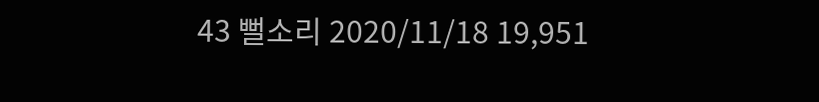43 뻘소리 2020/11/18 19,951